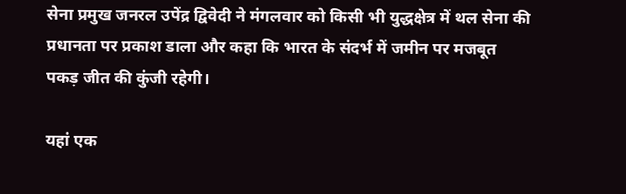सेना प्रमुख जनरल उपेंद्र द्विवेदी ने मंगलवार को किसी भी युद्धक्षेत्र में थल सेना की प्रधानता पर प्रकाश डाला और कहा कि भारत के संदर्भ में जमीन पर मजबूत पकड़ जीत की कुंजी रहेगी।

यहां एक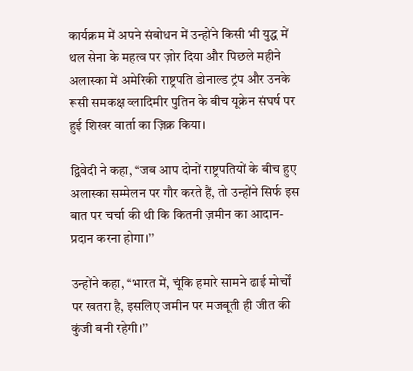कार्यक्रम में अपने संबोधन में उन्होंने किसी भी युद्ध में थल सेना के महत्व पर ज़ोर दिया और पिछले महीने अलास्का में अमेरिकी राष्ट्रपति डोनाल्ड ट्रंप और उनके रूसी समकक्ष व्लादिमीर पुतिन के बीच यूक्रेन संघर्ष पर हुई शिखर वार्ता का ज़िक्र किया।

द्विवेदी ने कहा, ‘‘जब आप दोनों राष्ट्रपतियों के बीच हुए अलास्का सम्मेलन पर गौर करते हैं, तो उन्होंने सिर्फ इस बात पर चर्चा की थी कि कितनी ज़मीन का आदान-प्रदान करना होगा।’’

उन्होंने कहा, ‘‘भारत में, चूंकि हमारे सामने ढाई मोर्चों पर खतरा है, इसलिए जमीन पर मजबूती ही जीत की कुंजी बनी रहेगी।’’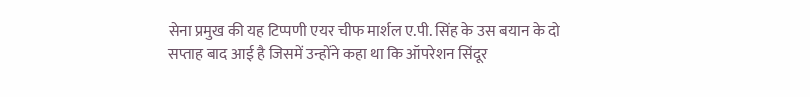सेना प्रमुख की यह टिप्पणी एयर चीफ मार्शल ए.पी. सिंह के उस बयान के दो सप्ताह बाद आई है जिसमें उन्होंने कहा था कि ऑपरेशन सिंदूर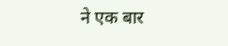ने एक बार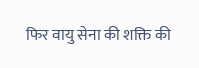फिर वायु सेना की शक्ति की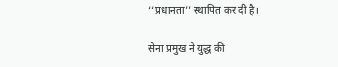‘‘प्रधानता’’ स्थापित कर दी है।

सेना प्रमुख ने युद्ध की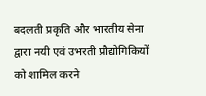बदलती प्रकृति और भारतीय सेना द्वारा नयी एवं उभरती प्रौद्योगिकियों को शामिल करने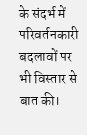के संदर्भ में परिवर्तनकारी बदलावों पर भी विस्तार से बात की।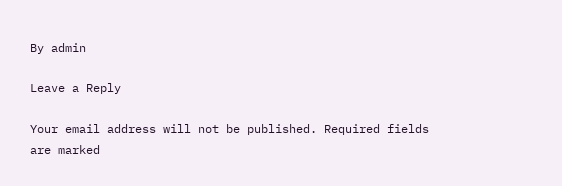By admin

Leave a Reply

Your email address will not be published. Required fields are marked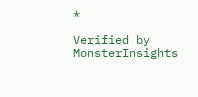*

Verified by MonsterInsights